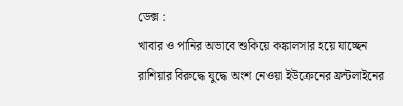ডেক্স :
খাবার ও পানির অভাবে শুকিয়ে কঙ্কালসার হয়ে যাচ্ছেন রাশিয়ার বিরুদ্ধে যুদ্ধে অংশ নেওয়া ইউক্রেনের ফ্রন্টলাইনের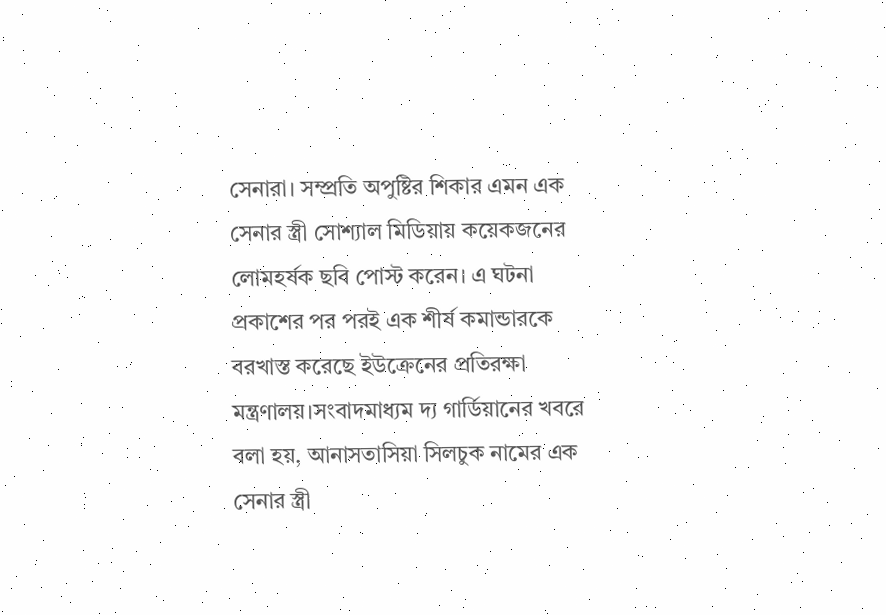সেনারা। সম্প্রতি অপুষ্টির শিকার এমন এক সেনার স্ত্রী সোশ্যাল মিডিয়ায় কয়েকজনের লোমহর্ষক ছবি পোস্ট করেন। এ ঘটনা প্রকাশের পর পরই এক শীর্ষ কমান্ডারকে বরখাস্ত করেছে ইউক্রেনের প্রতিরক্ষা মন্ত্রণালয়।সংবাদমাধ্যম দ্য গার্ডিয়ানের খবরে বলা হয়, আনাসতাসিয়া সিলচুক নামের এক সেনার স্ত্রী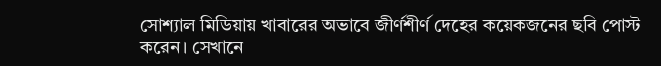সোশ্যাল মিডিয়ায় খাবারের অভাবে জীর্ণশীর্ণ দেহের কয়েকজনের ছবি পোস্ট করেন। সেখানে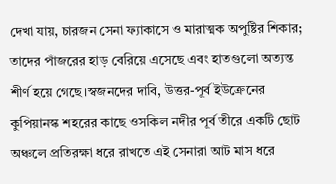দেখা যায়, চারজন সেনা ফ্যাকাসে ও মারাত্মক অপুষ্টির শিকার; তাদের পাঁজরের হাড় বেরিয়ে এসেছে এবং হাতগুলো অত্যন্ত শীর্ণ হয়ে গেছে।স্বজনদের দাবি, উত্তর-পূর্ব ইউক্রেনের কুপিয়ানস্ক শহরের কাছে ওসকিল নদীর পূর্ব তীরে একটি ছোট অঞ্চলে প্রতিরক্ষা ধরে রাখতে এই সেনারা আট মাস ধরে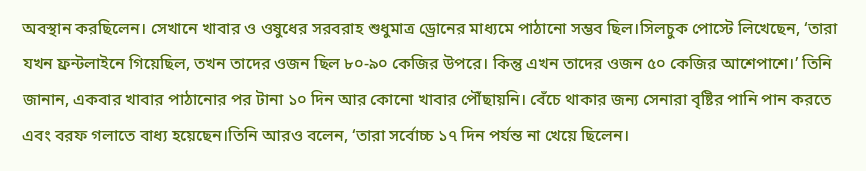অবস্থান করছিলেন। সেখানে খাবার ও ওষুধের সরবরাহ শুধুমাত্র ড্রোনের মাধ্যমে পাঠানো সম্ভব ছিল।সিলচুক পোস্টে লিখেছেন, ‘তারা যখন ফ্রন্টলাইনে গিয়েছিল, তখন তাদের ওজন ছিল ৮০-৯০ কেজির উপরে। কিন্তু এখন তাদের ওজন ৫০ কেজির আশেপাশে।’ তিনি জানান, একবার খাবার পাঠানোর পর টানা ১০ দিন আর কোনো খাবার পৌঁছায়নি। বেঁচে থাকার জন্য সেনারা বৃষ্টির পানি পান করতে এবং বরফ গলাতে বাধ্য হয়েছেন।তিনি আরও বলেন, ‘তারা সর্বোচ্চ ১৭ দিন পর্যন্ত না খেয়ে ছিলেন।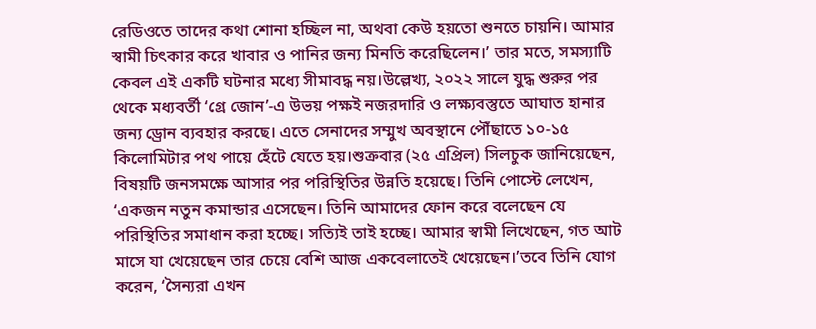রেডিওতে তাদের কথা শোনা হচ্ছিল না, অথবা কেউ হয়তো শুনতে চায়নি। আমার স্বামী চিৎকার করে খাবার ও পানির জন্য মিনতি করেছিলেন।’ তার মতে, সমস্যাটি কেবল এই একটি ঘটনার মধ্যে সীমাবদ্ধ নয়।উল্লেখ্য, ২০২২ সালে যুদ্ধ শুরুর পর থেকে মধ্যবর্তী ‘গ্রে জোন’-এ উভয় পক্ষই নজরদারি ও লক্ষ্যবস্তুতে আঘাত হানার জন্য ড্রোন ব্যবহার করছে। এতে সেনাদের সম্মুখ অবস্থানে পৌঁছাতে ১০-১৫ কিলোমিটার পথ পায়ে হেঁটে যেতে হয়।শুক্রবার (২৫ এপ্রিল) সিলচুক জানিয়েছেন, বিষয়টি জনসমক্ষে আসার পর পরিস্থিতির উন্নতি হয়েছে। তিনি পোস্টে লেখেন, ‘একজন নতুন কমান্ডার এসেছেন। তিনি আমাদের ফোন করে বলেছেন যে পরিস্থিতির সমাধান করা হচ্ছে। সত্যিই তাই হচ্ছে। আমার স্বামী লিখেছেন, গত আট মাসে যা খেয়েছেন তার চেয়ে বেশি আজ একবেলাতেই খেয়েছেন।’তবে তিনি যোগ করেন, ‘সৈন্যরা এখন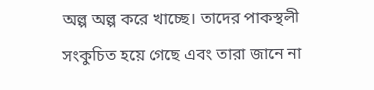অল্প অল্প করে খাচ্ছে। তাদের পাকস্থলী সংকুচিত হয়ে গেছে এবং তারা জানে না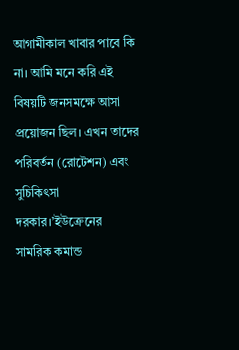আগামীকাল খাবার পাবে কি না। আমি মনে করি এই বিষয়টি জনসমক্ষে আসা প্রয়োজন ছিল। এখন তাদের পরিবর্তন (রোটেশন) এবং সুচিকিৎসা দরকার।’ইউক্রেনের সামরিক কমান্ড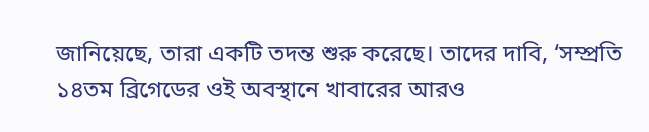জানিয়েছে, তারা একটি তদন্ত শুরু করেছে। তাদের দাবি, ‘সম্প্রতি ১৪তম ব্রিগেডের ওই অবস্থানে খাবারের আরও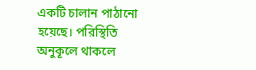একটি চালান পাঠানো হয়েছে। পরিস্থিতি অনুকূলে থাকলে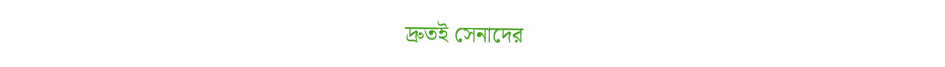দ্রুতই সেনাদের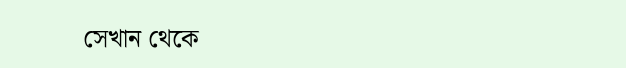সেখান থেকে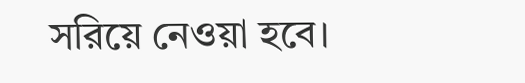সরিয়ে নেওয়া হবে।